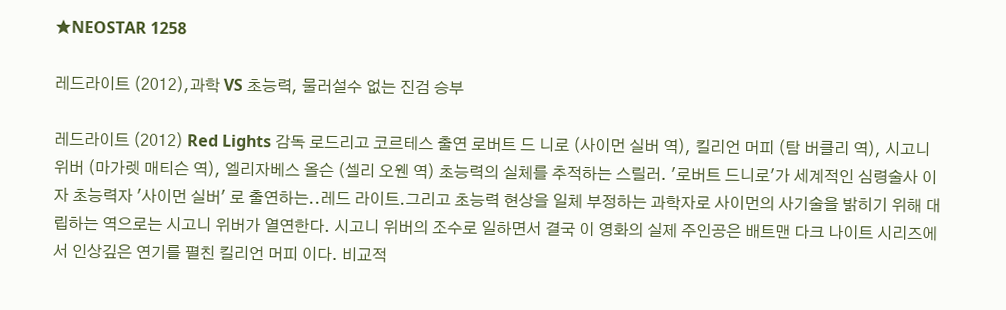★NEOSTAR 1258

레드라이트 (2012),과학 VS 초능력, 물러설수 없는 진검 승부

레드라이트 (2012) Red Lights 감독 로드리고 코르테스 출연 로버트 드 니로 (사이먼 실버 역), 킬리언 머피 (탐 버클리 역), 시고니 위버 (마가렛 매티슨 역), 엘리자베스 올슨 (셀리 오웬 역) 초능력의 실체를 추적하는 스릴러. '로버트 드니로'가 세계적인 심령술사 이자 초능력자 '사이먼 실버' 로 출연하는..레드 라이트.그리고 초능력 현상을 일체 부정하는 과학자로 사이먼의 사기술을 밝히기 위해 대립하는 역으로는 시고니 위버가 열연한다. 시고니 위버의 조수로 일하면서 결국 이 영화의 실제 주인공은 배트맨 다크 나이트 시리즈에서 인상깊은 연기를 펼친 킬리언 머피 이다. 비교적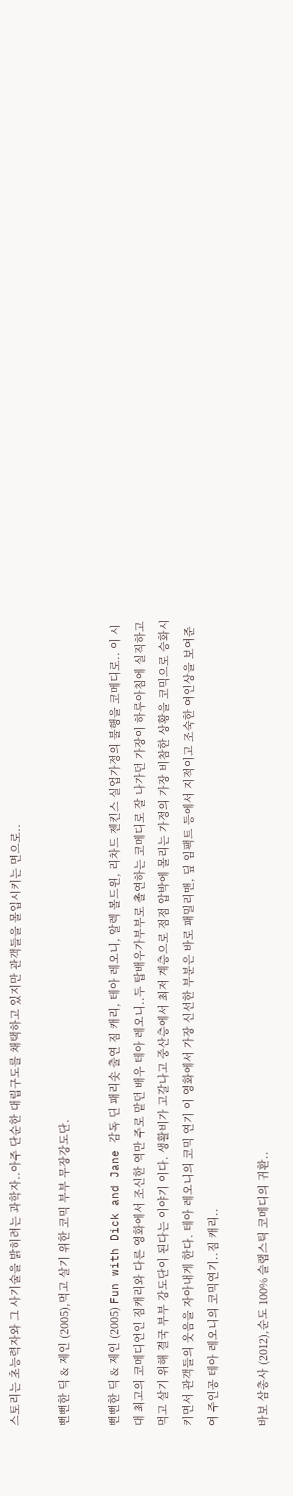스토리는 초능력자와 그 사기술을 밝히려는 과학자..아주 단순한 대립구도를 채택하고 있지만 관객들을 몰입시키는 면으로..

뻔뻔한 딕 & 제인 (2005),먹고 살기 위한 코믹 부부 무장강도단.

뻔뻔한 딕 & 제인 (2005) Fun with Dick and Jane 감독 딘 패리솟 출연 짐 캐리, 테아 레오니, 알렉 볼드윈, 리차드 젠킨스 실업가정의 불행을 코메디로.. 이 시대 최고의 코메디언인 짐캐리와 다른 영화에서 조신한 역만 주로 맡던 배우 테아 레오니..두 탑배우가부부로 촐연하는 코메디로 잘 나가던 가장이 하루아침에 실직하고 먹고 살기 위해 결국 부부 강도단이 된다는 이야기 이다. 생활비가 고갈나고 중산층에서 최저 계층으로 점점 압박에 몰리는 가정의 가장 비참한 상황을 코믹으로 승화시키면서 관객들의 웃음을 자아내게 한다. 테아 레오니의 코믹 연기 이 영화에서 가장 신선한 부분은 바로 패밀리맨, 딮 임팩트 등에서 지적이고 조숙한 여인상을 보여준 여 주인공 테아 레오니의 코믹연기..짐 캐리..

바보 삼총사 (2012),순도 100% 슬랩스틱 코메디의 귀환..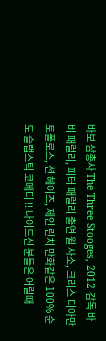바보 삼총사 The Three Stooges, 2012 감독 바비 패럴리, 피터 패럴리 출연 윌 사소, 크리스 디아만토폴로스, 션 헤이즈, 제인 린치 만화같은 100% 순도 슬랩스틱 코메디 !! 나이드신 분들은 어릴때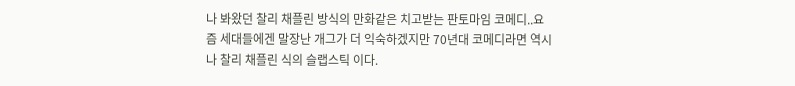나 봐왔던 찰리 채플린 방식의 만화같은 치고받는 판토마임 코메디..요즘 세대들에겐 말장난 개그가 더 익숙하겠지만 70년대 코메디라면 역시나 찰리 채플린 식의 슬랩스틱 이다.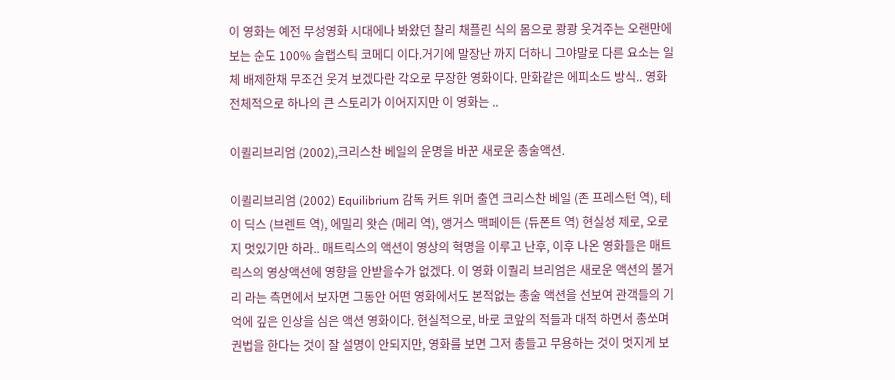이 영화는 예전 무성영화 시대에나 봐왔던 찰리 채플린 식의 몸으로 쾅쾅 웃겨주는 오랜만에 보는 순도 100% 슬랩스틱 코메디 이다.거기에 말장난 까지 더하니 그야말로 다른 요소는 일체 배제한채 무조건 웃겨 보겠다란 각오로 무장한 영화이다. 만화같은 에피소드 방식.. 영화 전체적으로 하나의 큰 스토리가 이어지지만 이 영화는 ..

이퀼리브리엄 (2002),크리스찬 베일의 운명을 바꾼 새로운 총술액션.

이퀼리브리엄 (2002) Equilibrium 감독 커트 위머 출연 크리스찬 베일 (존 프레스턴 역), 테이 딕스 (브렌트 역), 에밀리 왓슨 (메리 역), 앵거스 맥페이든 (듀폰트 역) 현실성 제로, 오로지 멋있기만 하라.. 매트릭스의 액션이 영상의 혁명을 이루고 난후, 이후 나온 영화들은 매트릭스의 영상액션에 영향을 안받을수가 없겠다. 이 영화 이퀄리 브리엄은 새로운 액션의 볼거리 라는 측면에서 보자면 그동안 어떤 영화에서도 본적없는 총술 액션을 선보여 관객들의 기억에 깊은 인상을 심은 액션 영화이다. 현실적으로, 바로 코앞의 적들과 대적 하면서 총쏘며 권법을 한다는 것이 잘 설명이 안되지만, 영화를 보면 그저 총들고 무용하는 것이 멋지게 보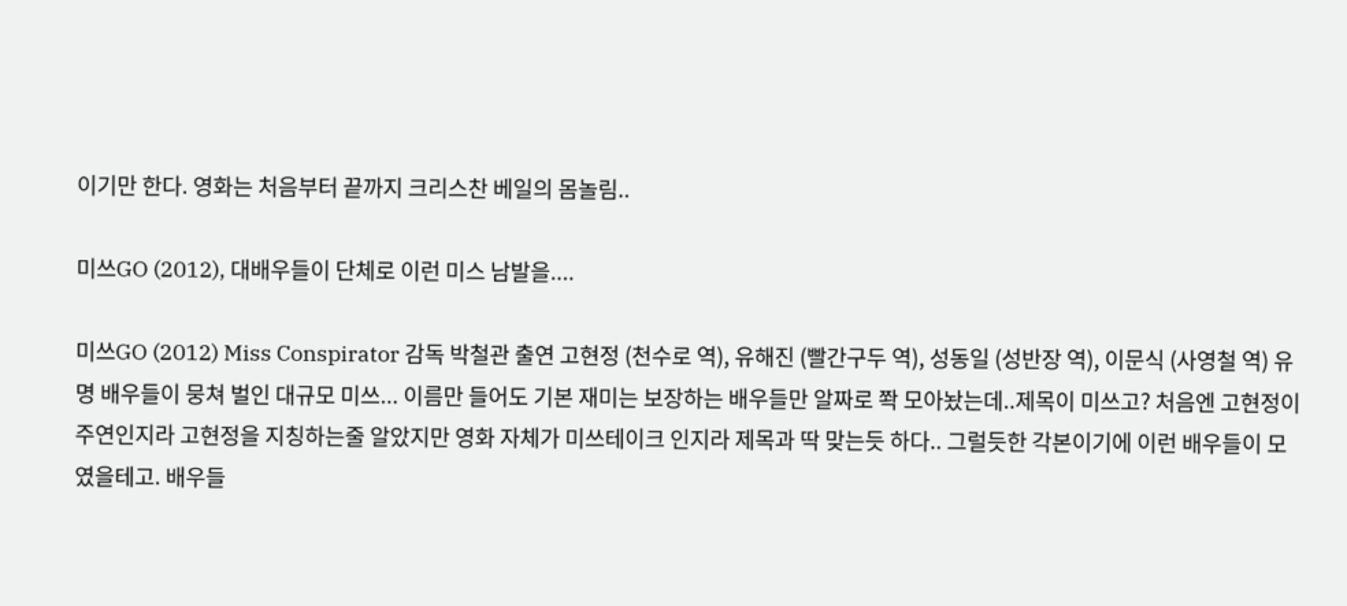이기만 한다. 영화는 처음부터 끝까지 크리스찬 베일의 몸놀림..

미쓰GO (2012), 대배우들이 단체로 이런 미스 남발을....

미쓰GO (2012) Miss Conspirator 감독 박철관 출연 고현정 (천수로 역), 유해진 (빨간구두 역), 성동일 (성반장 역), 이문식 (사영철 역) 유명 배우들이 뭉쳐 벌인 대규모 미쓰... 이름만 들어도 기본 재미는 보장하는 배우들만 알짜로 쫙 모아놨는데..제목이 미쓰고? 처음엔 고현정이 주연인지라 고현정을 지칭하는줄 알았지만 영화 자체가 미쓰테이크 인지라 제목과 딱 맞는듯 하다.. 그럴듯한 각본이기에 이런 배우들이 모였을테고. 배우들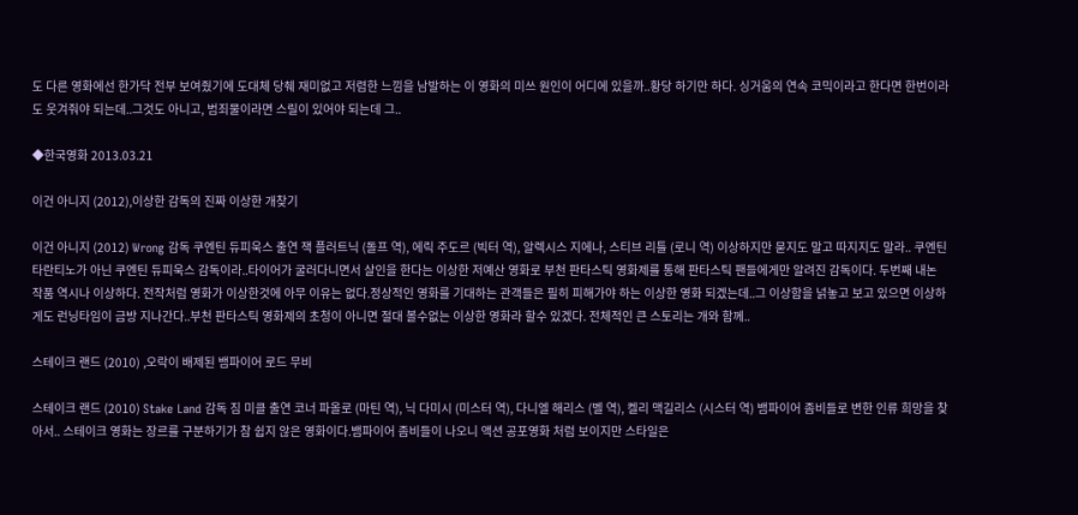도 다른 영화에선 한가닥 전부 보여줬기에 도대체 당췌 재미없고 저렴한 느낌을 남발하는 이 영화의 미쓰 원인이 어디에 있을까..황당 하기만 하다. 싱거움의 연속 코믹이라고 한다면 한번이라도 웃겨줘야 되는데..그것도 아니고, 범죄물이라면 스릴이 있어야 되는데 그..

◆한국영화 2013.03.21

이건 아니지 (2012),이상한 감독의 진짜 이상한 개찾기

이건 아니지 (2012) Wrong 감독 쿠엔틴 듀피욱스 출연 잭 플러트닉 (돌프 역), 에릭 주도르 (빅터 역), 알렉시스 지에나, 스티브 리틀 (로니 역) 이상하지만 묻지도 말고 따지지도 말라.. 쿠엔틴 타란티노가 아닌 쿠엔틴 듀피욱스 감독이라..타이어가 굴러다니면서 살인을 한다는 이상한 저예산 영화로 부천 판타스틱 영화제를 통해 판타스틱 팬들에게만 알려진 감독이다. 두번째 내논 작품 역시나 이상하다. 전작처럼 영화가 이상한것에 아무 이유는 없다.정상적인 영화를 기대하는 관객들은 필히 피해가야 하는 이상한 영화 되겠는데..그 이상함을 넑놓고 보고 있으면 이상하게도 런닝타임이 금방 지나간다..부천 판타스틱 영화제의 초청이 아니면 절대 볼수없는 이상한 영화라 할수 있겠다. 전체적인 큰 스토리는 개와 함께..

스테이크 랜드 (2010) ,오락이 배제된 뱀파이어 로드 무비

스테이크 랜드 (2010) Stake Land 감독 짐 미클 출연 코너 파올로 (마틴 역), 닉 다미시 (미스터 역), 다니엘 해리스 (벨 역), 켈리 맥길리스 (시스터 역) 뱀파이어 좀비들로 변한 인류 희망을 찾아서.. 스테이크 영화는 장르를 구분하기가 참 쉽지 않은 영화이다.뱀파이어 좀비들이 나오니 액션 공포영화 처럼 보이지만 스타일은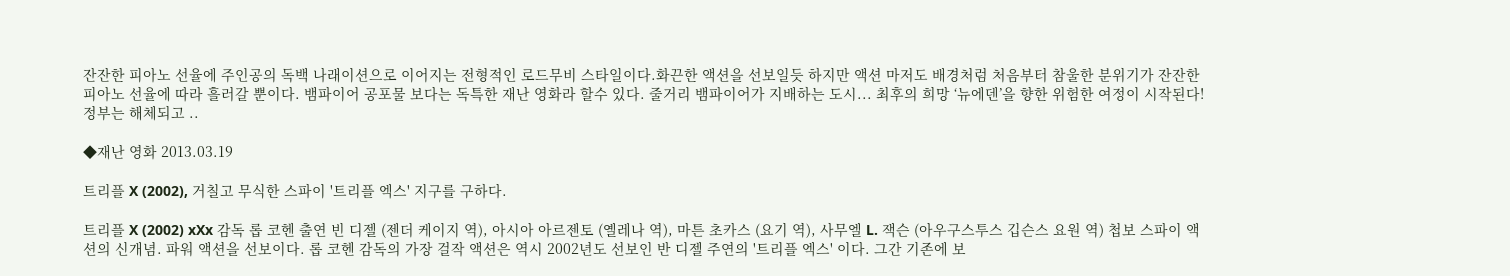잔잔한 피아노 선율에 주인공의 독백 나래이션으로 이어지는 전형적인 로드무비 스타일이다.화끈한 액션을 선보일듯 하지만 액션 마저도 배경처럼 처음부터 참울한 분위기가 잔잔한 피아노 선율에 따라 흘러갈 뿐이다. 뱀파이어 공포물 보다는 독특한 재난 영화라 할수 있다. 줄거리 뱀파이어가 지배하는 도시... 최후의 희망 ‘뉴에덴’을 향한 위험한 여정이 시작된다! 정부는 해체되고 ..

◆재난 영화 2013.03.19

트리플 X (2002), 거칠고 무식한 스파이 '트리플 엑스' 지구를 구하다.

트리플 X (2002) xXx 감독 롭 코헨 출연 빈 디젤 (젠더 케이지 역), 아시아 아르젠토 (옐레나 역), 마튼 초카스 (요기 역), 사무엘 L. 잭슨 (아우구스투스 깁슨스 요원 역) 첩보 스파이 액션의 신개념. 파워 액션을 선보이다. 롭 코헨 감독의 가장 걸작 액션은 역시 2002년도 선보인 반 디젤 주연의 '트리플 엑스' 이다. 그간 기존에 보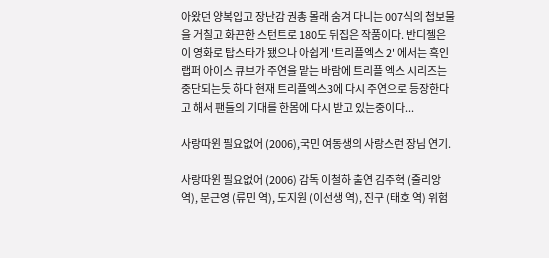아왔던 양복입고 장난감 권총 몰래 숨겨 다니는 007식의 첩보물을 거칠고 화끈한 스턴트로 180도 뒤집은 작품이다. 반디젤은 이 영화로 탑스타가 됐으나 아쉽게 '트리플엑스 2' 에서는 흑인랩퍼 아이스 큐브가 주연을 맡는 바람에 트리플 엑스 시리즈는 중단되는듯 하다 현재 트리플엑스3에 다시 주연으로 등장한다고 해서 팬들의 기대를 한몸에 다시 받고 있는중이다...

사랑따윈 필요없어 (2006),국민 여동생의 사랑스런 장님 연기.

사랑따윈 필요없어 (2006) 감독 이철하 출연 김주혁 (줄리앙 역), 문근영 (류민 역), 도지원 (이선생 역), 진구 (태호 역) 위험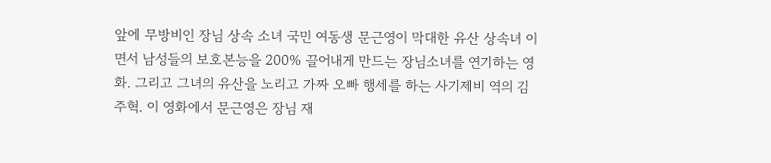앞에 무방비인 장님 상속 소녀 국민 여동생 문근영이 막대한 유산 상속녀 이면서 남성들의 보호본능을 200% 끌어내게 만드는 장님소녀를 연기하는 영화. 그리고 그녀의 유산을 노리고 가짜 오빠 행세를 하는 사기제비 역의 김주혁. 이 영화에서 문근영은 장님 재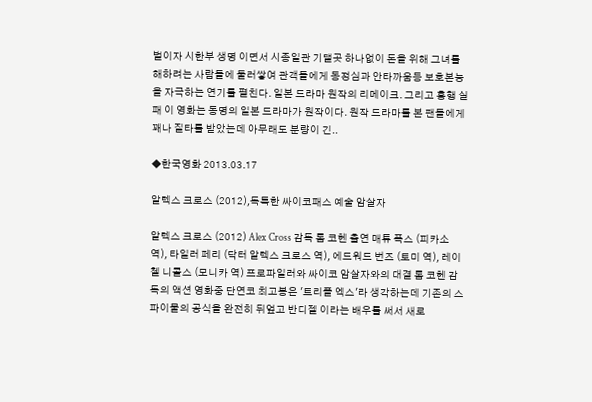벌이자 시한부 생명 이면서 시종일관 기댈곳 하나없이 돈을 위해 그녀를 해하려는 사람들에 둘러쌓여 관객들에게 동정심과 안타까움등 보호본능을 자극하는 연기를 펼친다. 일본 드라마 원작의 리메이크. 그리고 흥행 실패 이 영화는 동명의 일본 드라마가 원작이다. 원작 드라마를 본 팬들에게 꽤나 질타를 받았는데 아무래도 분량이 긴..

◆한국영화 2013.03.17

알렉스 크로스 (2012),독특한 싸이코패스 예술 암살자

알렉스 크로스 (2012) Alex Cross 감독 롭 코헨 출연 매튜 폭스 (피카소 역), 타일러 페리 (닥터 알렉스 크로스 역), 에드워드 번즈 (토미 역), 레이첼 니콜스 (모니카 역) 프로파일러와 싸이코 암살자와의 대결 롭 코헨 감독의 액션 영화중 단연코 최고봉은 '트리플 엑스'라 생각하는데 기존의 스파이물의 공식을 완전히 뒤엎고 반디젤 이라는 배우를 써서 새로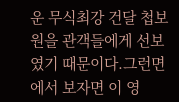운 무식최강 건달 첩보원을 관객들에게 선보였기 때문이다.그런면에서 보자면 이 영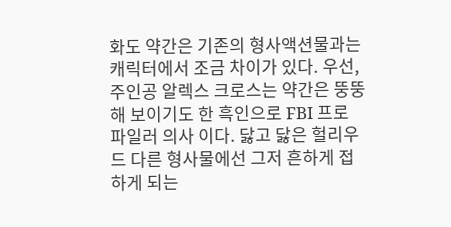화도 약간은 기존의 형사액션물과는 캐릭터에서 조금 차이가 있다. 우선, 주인공 알렉스 크로스는 약간은 뚱뚱해 보이기도 한 흑인으로 FBI 프로 파일러 의사 이다. 닳고 닳은 헐리우드 다른 형사물에선 그저 흔하게 접하게 되는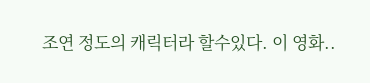조연 정도의 캐릭터라 할수있다. 이 영화..